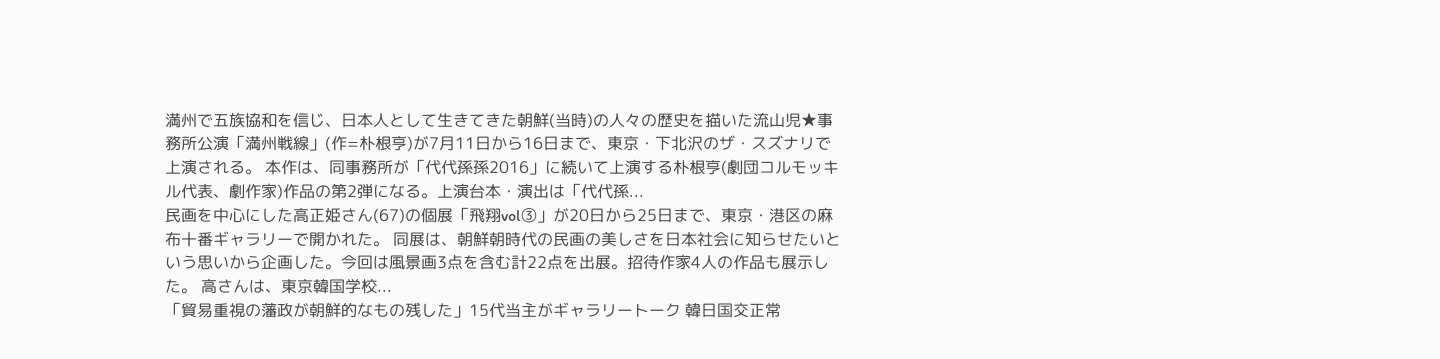満州で五族協和を信じ、日本人として生きてきた朝鮮(当時)の人々の歴史を描いた流山児★事務所公演「満州戦線」(作=朴根亨)が7月11日から16日まで、東京・下北沢のザ・スズナリで上演される。 本作は、同事務所が「代代孫孫2016」に続いて上演する朴根亨(劇団コルモッキル代表、劇作家)作品の第2弾になる。上演台本・演出は「代代孫...
民画を中心にした高正姫さん(67)の個展「飛翔vol③」が20日から25日まで、東京・港区の麻布十番ギャラリーで開かれた。 同展は、朝鮮朝時代の民画の美しさを日本社会に知らせたいという思いから企画した。今回は風景画3点を含む計22点を出展。招待作家4人の作品も展示した。 高さんは、東京韓国学校...
「貿易重視の藩政が朝鮮的なもの残した」15代当主がギャラリートーク 韓日国交正常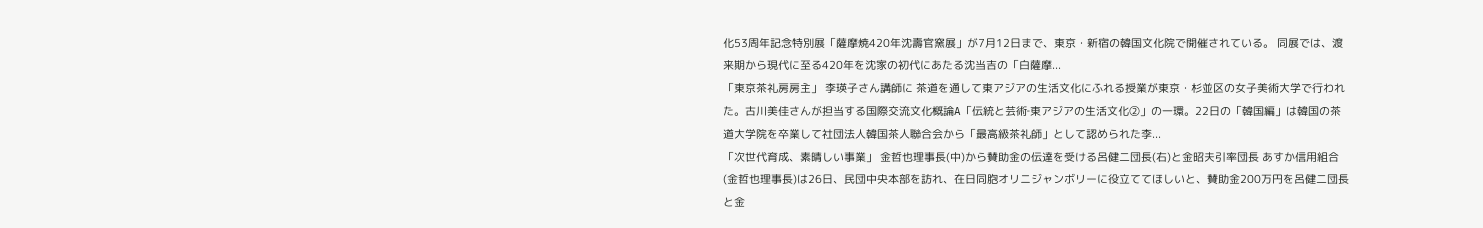化53周年記念特別展「薩摩焼420年沈壽官窯展」が7月12日まで、東京・新宿の韓国文化院で開催されている。 同展では、渡来期から現代に至る420年を沈家の初代にあたる沈当吉の「白薩摩...
「東京茶礼房房主」 李瑛子さん講師に 茶道を通して東アジアの生活文化にふれる授業が東京・杉並区の女子美術大学で行われた。古川美佳さんが担当する国際交流文化概論A「伝統と芸術‐東アジアの生活文化②」の一環。22日の「韓国編」は韓国の茶道大学院を卒業して社団法人韓国茶人聯合会から「最高級茶礼師」として認められた李...
「次世代育成、素晴しい事業」 金哲也理事長(中)から賛助金の伝達を受ける呂健二団長(右)と金昭夫引率団長 あすか信用組合(金哲也理事長)は26日、民団中央本部を訪れ、在日同胞オリニジャンボリーに役立ててほしいと、賛助金200万円を呂健二団長と金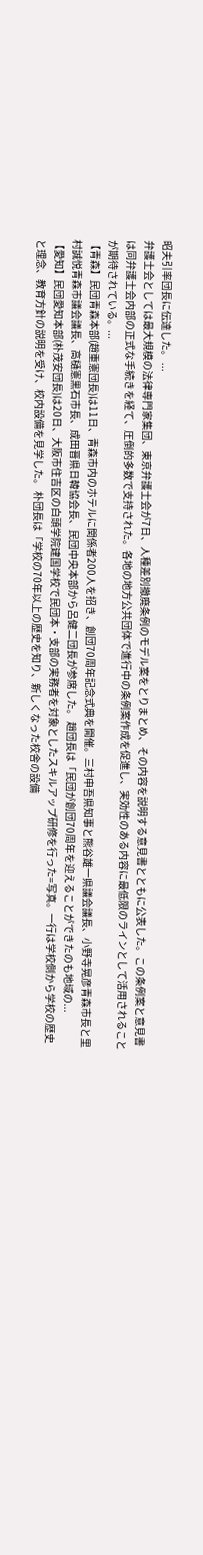昭夫引率団長に伝達した。 ...
弁護士会としては最大規模の法律専門家集団、東京弁護士会が7日、人種差別撤廃条例のモデル案をとりまとめ、その内容を説明する意見書とともに公表した。この条例案と意見書は同弁護士会内部の正式な手続きを経て、圧倒的多数で支持された。各地の地方公共団体で進行中の条例案作成を促進し、実効性のある内容に最低限のラインとして活用されることが期待されている。...
【青森】民団青森本部(趙重憲団長)は11日、青森市内のホテルに関係者200人を招き、創団70周年記念式典を開催。三村申吾県知事と熊谷雄一県議会議長、小野寺晃彦青森市長と里村誠悦青森市議会議長、高樋憲黒石市長、成田晋県日韓協会長、民団中央本部から呂健二団長が参席した。 趙団長は「民団が創団70周年を迎えることができたのも地域の...
【愛知】民団愛知本部(朴茂安団長)は20日、大阪市住吉区の白頭学院建国学校で民団本・支部の実務者を対象としたスキルアップ研修を行った=写真。一行は学校側から学校の歴史と理念、教育方針の説明を受け、校内設備を見学した。 朴団長は「学校の70年以上の歴史を知り、新しくなった校舎の設備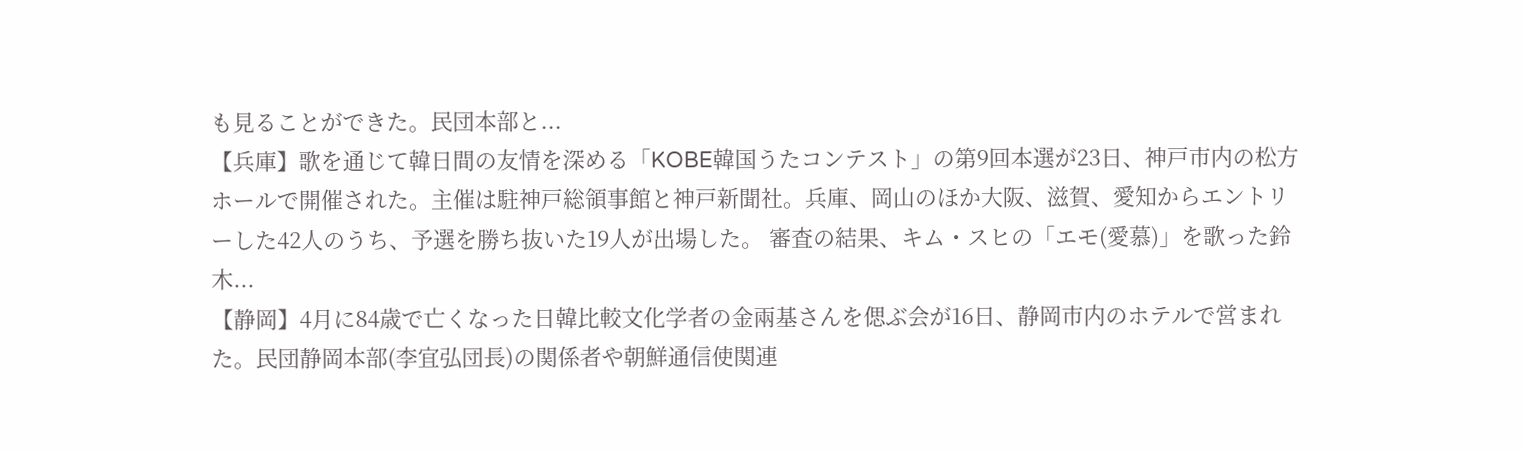も見ることができた。民団本部と...
【兵庫】歌を通じて韓日間の友情を深める「KOBE韓国うたコンテスト」の第9回本選が23日、神戸市内の松方ホールで開催された。主催は駐神戸総領事館と神戸新聞社。兵庫、岡山のほか大阪、滋賀、愛知からエントリーした42人のうち、予選を勝ち抜いた19人が出場した。 審査の結果、キム・スヒの「エモ(愛慕)」を歌った鈴木...
【静岡】4月に84歳で亡くなった日韓比較文化学者の金兩基さんを偲ぶ会が16日、静岡市内のホテルで営まれた。民団静岡本部(李宜弘団長)の関係者や朝鮮通信使関連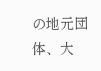の地元団体、大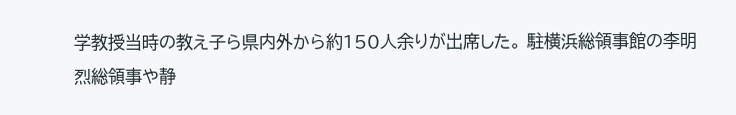学教授当時の教え子ら県内外から約150人余りが出席した。 駐横浜総領事館の李明烈総領事や静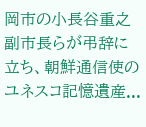岡市の小長谷重之副市長らが弔辞に立ち、朝鮮通信使のユネスコ記憶遺産...